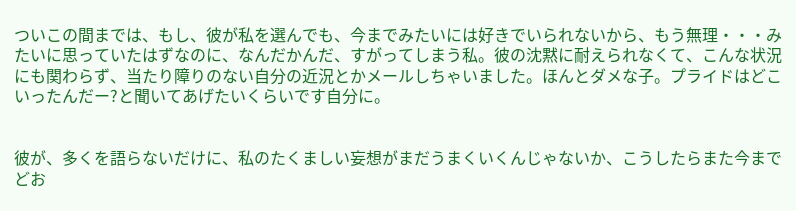ついこの間までは、もし、彼が私を選んでも、今までみたいには好きでいられないから、もう無理・・・みたいに思っていたはずなのに、なんだかんだ、すがってしまう私。彼の沈黙に耐えられなくて、こんな状況にも関わらず、当たり障りのない自分の近況とかメールしちゃいました。ほんとダメな子。プライドはどこいったんだー?と聞いてあげたいくらいです自分に。


彼が、多くを語らないだけに、私のたくましい妄想がまだうまくいくんじゃないか、こうしたらまた今までどお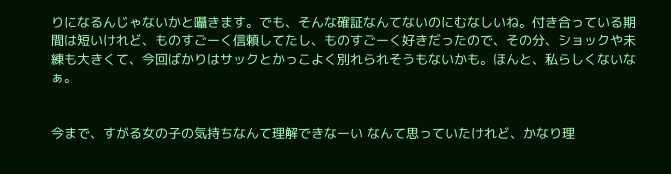りになるんじゃないかと囁きます。でも、そんな確証なんてないのにむなしいね。付き合っている期間は短いけれど、ものすごーく信頼してたし、ものすごーく好きだったので、その分、ショックや未練も大きくて、今回ばかりはサックとかっこよく別れられそうもないかも。ほんと、私らしくないなぁ。


今まで、すがる女の子の気持ちなんて理解できなーい なんて思っていたけれど、かなり理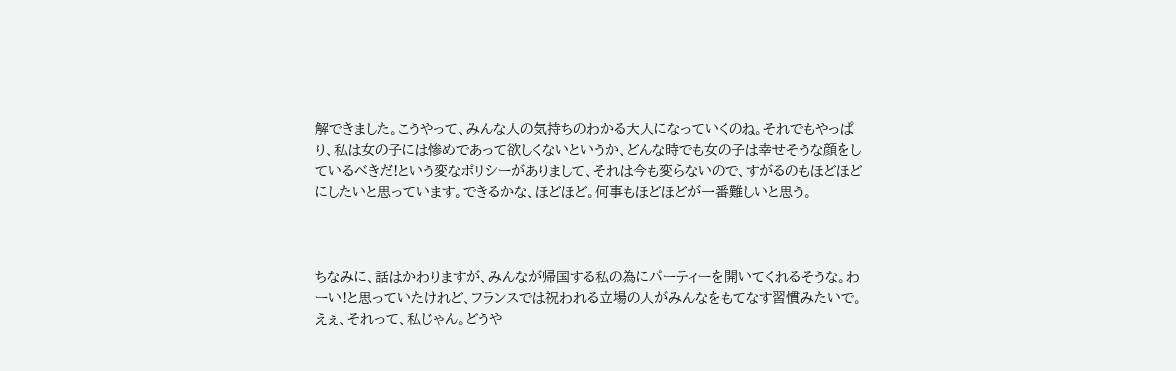解できました。こうやって、みんな人の気持ちのわかる大人になっていくのね。それでもやっぱり、私は女の子には惨めであって欲しくないというか、どんな時でも女の子は幸せそうな顔をしているべきだ!という変なポリシーがありまして、それは今も変らないので、すがるのもほどほどにしたいと思っています。できるかな、ほどほど。何事もほどほどが一番難しいと思う。



ちなみに、話はかわりますが、みんなが帰国する私の為にパーティーを開いてくれるそうな。わーい!と思っていたけれど、フランスでは祝われる立場の人がみんなをもてなす習慣みたいで。えぇ、それって、私じゃん。どうや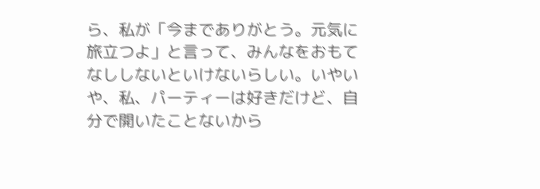ら、私が「今までありがとう。元気に旅立つよ」と言って、みんなをおもてなししないといけないらしい。いやいや、私、パーティーは好きだけど、自分で開いたことないから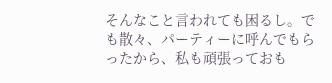そんなこと言われても困るし。でも散々、パーティーに呼んでもらったから、私も頑張っておも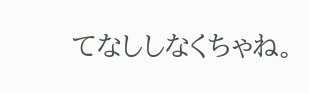てなししなくちゃね。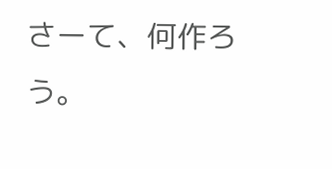さーて、何作ろう。